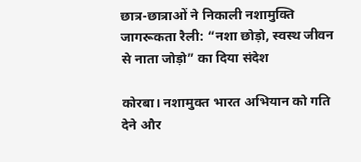छात्र-छात्राओं ने निकाली नशामुक्ति जागरूकता रैली: “नशा छोड़ो, स्वस्थ जीवन से नाता जोड़ो” का दिया संदेश

कोरबा। नशामुक्त भारत अभियान को गति देने और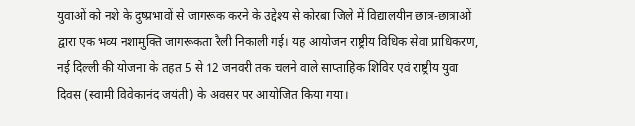युवाओं को नशे के दुष्प्रभावों से जागरूक करने के उद्देश्य से कोरबा जिले में विद्यालयीन छात्र-छात्राओं द्वारा एक भव्य नशामुक्ति जागरूकता रैली निकाली गई। यह आयोजन राष्ट्रीय विधिक सेवा प्राधिकरण, नई दिल्ली की योजना के तहत 5 से 12 जनवरी तक चलने वाले साप्ताहिक शिविर एवं राष्ट्रीय युवा दिवस (स्वामी विवेकानंद जयंती) के अवसर पर आयोजित किया गया।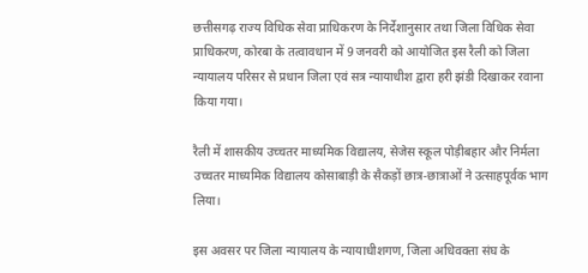छत्तीसगढ़ राज्य विधिक सेवा प्राधिकरण के निर्देशानुसार तथा जिला विधिक सेवा प्राधिकरण, कोरबा के तत्वावधान में 9 जनवरी को आयोजित इस रैली को जिला न्यायालय परिसर से प्रधान जिला एवं सत्र न्यायाधीश द्वारा हरी झंडी दिखाकर रवाना किया गया।

रैली में शासकीय उच्चतर माध्यमिक विद्यालय, सेजेस स्कूल पोड़ीबहार और निर्मला उच्चतर माध्यमिक विद्यालय कोसाबाड़ी के सैकड़ों छात्र-छात्राओं ने उत्साहपूर्वक भाग लिया।

इस अवसर पर जिला न्यायालय के न्यायाधीशगण, जिला अधिवक्ता संघ के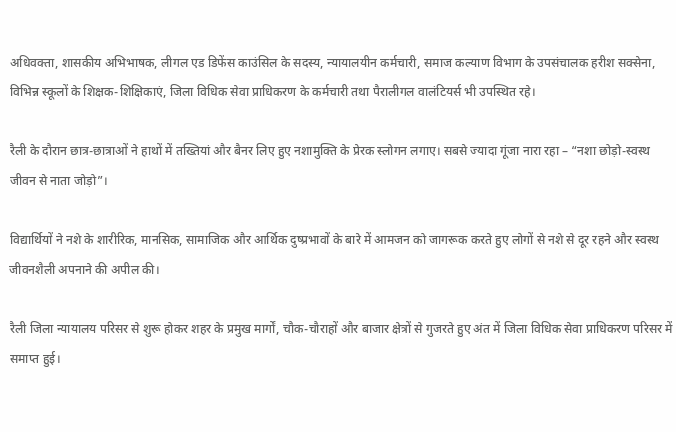अधिवक्ता, शासकीय अभिभाषक, लीगल एड डिफेंस काउंसिल के सदस्य, न्यायालयीन कर्मचारी, समाज कल्याण विभाग के उपसंचालक हरीश सक्सेना, विभिन्न स्कूलों के शिक्षक-शिक्षिकाएं, जिला विधिक सेवा प्राधिकरण के कर्मचारी तथा पैरालीगल वालंटियर्स भी उपस्थित रहे।

रैली के दौरान छात्र-छात्राओं ने हाथों में तख्तियां और बैनर लिए हुए नशामुक्ति के प्रेरक स्लोगन लगाए। सबसे ज्यादा गूंजा नारा रहा – “नशा छोड़ो-स्वस्थ जीवन से नाता जोड़ो”।

विद्यार्थियों ने नशे के शारीरिक, मानसिक, सामाजिक और आर्थिक दुष्प्रभावों के बारे में आमजन को जागरूक करते हुए लोगों से नशे से दूर रहने और स्वस्थ जीवनशैली अपनाने की अपील की।

रैली जिला न्यायालय परिसर से शुरू होकर शहर के प्रमुख मार्गों, चौक-चौराहों और बाजार क्षेत्रों से गुजरते हुए अंत में जिला विधिक सेवा प्राधिकरण परिसर में समाप्त हुई।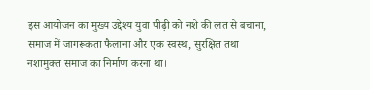इस आयोजन का मुख्य उद्देश्य युवा पीढ़ी को नशे की लत से बचाना, समाज में जागरूकता फैलाना और एक स्वस्थ, सुरक्षित तथा नशामुक्त समाज का निर्माण करना था।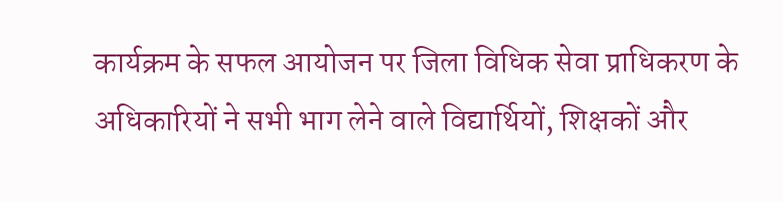कार्यक्रम के सफल आयोजन पर जिला विधिक सेवा प्राधिकरण के अधिकारियों ने सभी भाग लेने वाले विद्यार्थियों, शिक्षकों और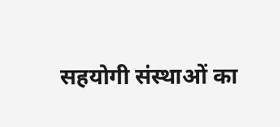सहयोगी संस्थाओं का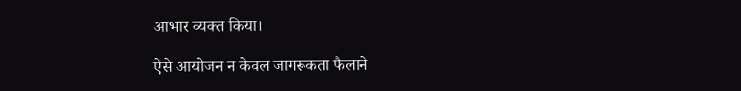आभार व्यक्त किया।

ऐसे आयोजन न केवल जागरूकता फैलाने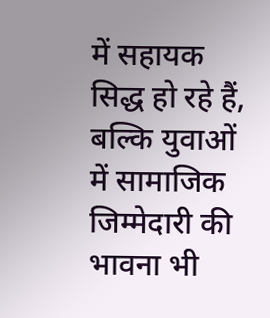में सहायक सिद्ध हो रहे हैं, बल्कि युवाओं में सामाजिक जिम्मेदारी की भावना भी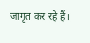जागृत कर रहे हैं।